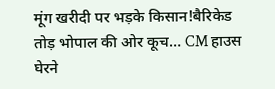मूंग खरीदी पर भड़के किसान!बैरिकेड तोड़ भोपाल की ओर कूच… CM हाउस घेरने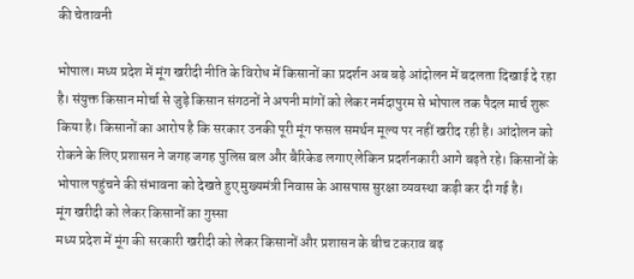की चेतावनी

भोपाल। मध्य प्रदेश में मूंग खरीदी नीति के विरोध में किसानों का प्रदर्शन अब बड़े आंदोलन में बदलता दिखाई दे रहा है। संयुक्त किसान मोर्चा से जुड़े किसान संगठनों ने अपनी मांगों को लेकर नर्मदापुरम से भोपाल तक पैदल मार्च शुरू किया है। किसानों का आरोप है कि सरकार उनकी पूरी मूंग फसल समर्थन मूल्य पर नहीं खरीद रही है। आंदोलन को रोकने के लिए प्रशासन ने जगह जगह पुलिस बल और बैरिकेड लगाए लेकिन प्रदर्शनकारी आगे बढ़ते रहे। किसानों के भोपाल पहुंचने की संभावना को देखते हुए मुख्यमंत्री निवास के आसपास सुरक्षा व्यवस्था कड़ी कर दी गई है।
मूंग खरीदी को लेकर किसानों का गुस्सा
मध्य प्रदेश में मूंग की सरकारी खरीदी को लेकर किसानों और प्रशासन के बीच टकराव बढ़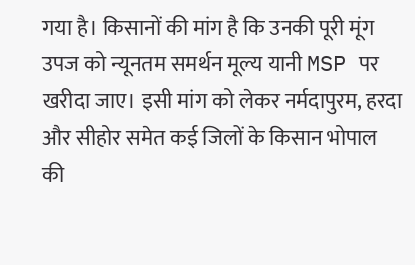गया है। किसानों की मांग है कि उनकी पूरी मूंग उपज को न्यूनतम समर्थन मूल्य यानी MSP पर खरीदा जाए। इसी मांग को लेकर नर्मदापुरम, हरदा और सीहोर समेत कई जिलों के किसान भोपाल की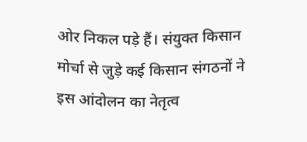ओर निकल पड़े हैं। संयुक्त किसान मोर्चा से जुड़े कई किसान संगठनों ने इस आंदोलन का नेतृत्व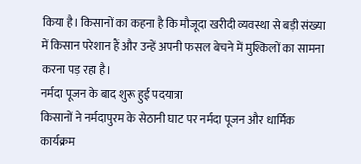किया है। किसानों का कहना है कि मौजूदा खरीदी व्यवस्था से बड़ी संख्या में किसान परेशान हैं और उन्हें अपनी फसल बेचने में मुश्किलों का सामना करना पड़ रहा है।
नर्मदा पूजन के बाद शुरू हुई पदयात्रा
किसानों ने नर्मदापुरम के सेठानी घाट पर नर्मदा पूजन और धार्मिक कार्यक्रम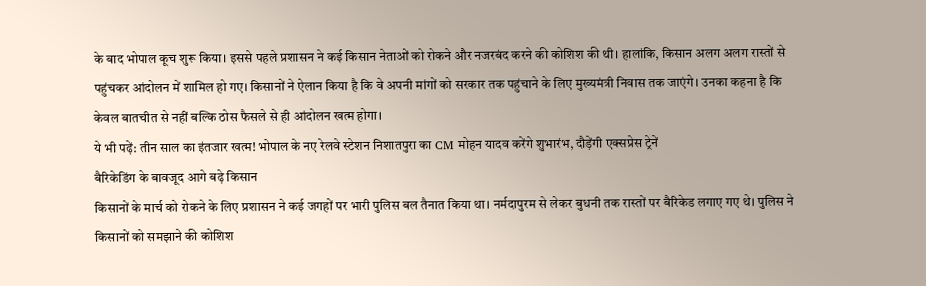के बाद भोपाल कूच शुरू किया। इससे पहले प्रशासन ने कई किसान नेताओं को रोकने और नजरबंद करने की कोशिश की थी। हालांकि, किसान अलग अलग रास्तों से पहुंचकर आंदोलन में शामिल हो गए। किसानों ने ऐलान किया है कि वे अपनी मांगों को सरकार तक पहुंचाने के लिए मुख्यमंत्री निवास तक जाएंगे। उनका कहना है कि केवल बातचीत से नहीं बल्कि ठोस फैसले से ही आंदोलन खत्म होगा।
ये भी पढ़ें: तीन साल का इंतजार खत्म! भोपाल के नए रेलवे स्टेशन निशातपुरा का CM मोहन यादव करेंगे शुभारंभ, दौड़ेंगी एक्सप्रेस ट्रेनें
बैरिकेडिंग के बावजूद आगे बढ़े किसान
किसानों के मार्च को रोकने के लिए प्रशासन ने कई जगहों पर भारी पुलिस बल तैनात किया था। नर्मदापुरम से लेकर बुधनी तक रास्तों पर बैरिकेड लगाए गए थे। पुलिस ने किसानों को समझाने की कोशिश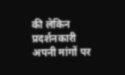की लेकिन प्रदर्शनकारी अपनी मांगों पर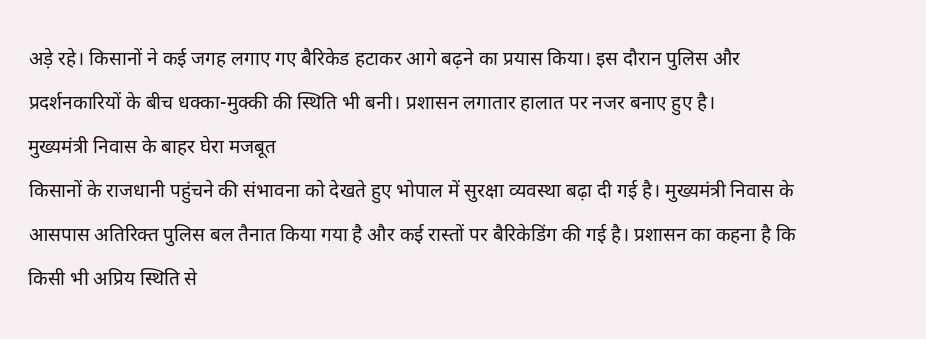अड़े रहे। किसानों ने कई जगह लगाए गए बैरिकेड हटाकर आगे बढ़ने का प्रयास किया। इस दौरान पुलिस और प्रदर्शनकारियों के बीच धक्का-मुक्की की स्थिति भी बनी। प्रशासन लगातार हालात पर नजर बनाए हुए है।
मुख्यमंत्री निवास के बाहर घेरा मजबूत
किसानों के राजधानी पहुंचने की संभावना को देखते हुए भोपाल में सुरक्षा व्यवस्था बढ़ा दी गई है। मुख्यमंत्री निवास के आसपास अतिरिक्त पुलिस बल तैनात किया गया है और कई रास्तों पर बैरिकेडिंग की गई है। प्रशासन का कहना है कि किसी भी अप्रिय स्थिति से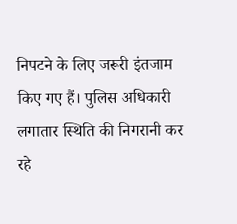निपटने के लिए जरूरी इंतजाम किए गए हैं। पुलिस अधिकारी लगातार स्थिति की निगरानी कर रहे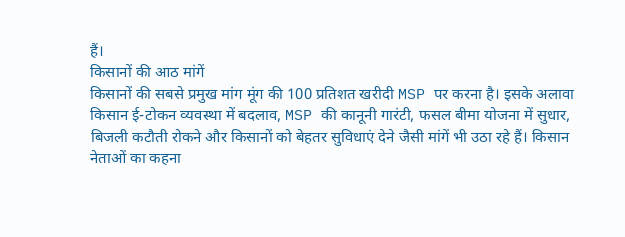हैं।
किसानों की आठ मांगें
किसानों की सबसे प्रमुख मांग मूंग की 100 प्रतिशत खरीदी MSP पर करना है। इसके अलावा किसान ई-टोकन व्यवस्था में बदलाव, MSP की कानूनी गारंटी, फसल बीमा योजना में सुधार, बिजली कटौती रोकने और किसानों को बेहतर सुविधाएं देने जैसी मांगें भी उठा रहे हैं। किसान नेताओं का कहना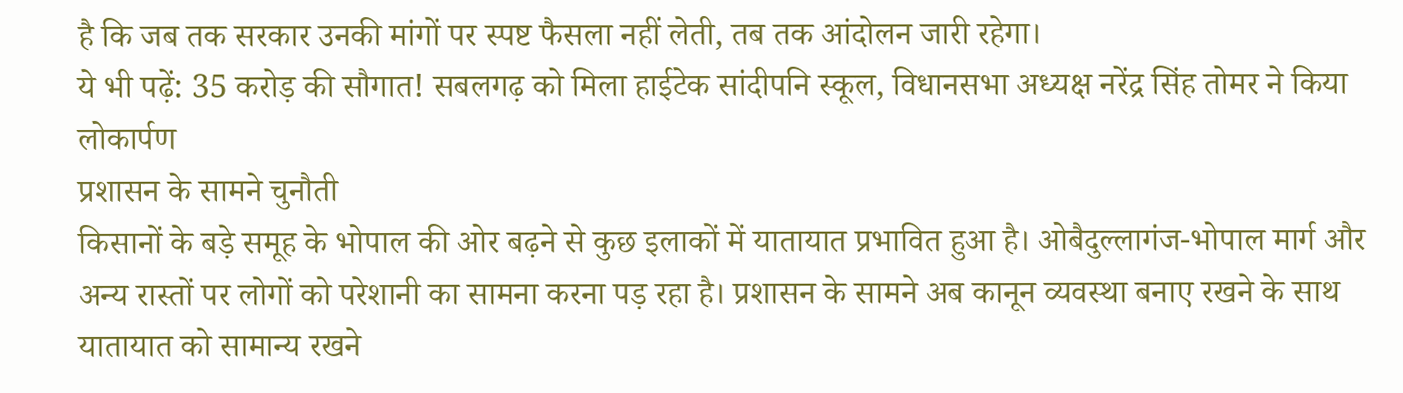है कि जब तक सरकार उनकी मांगों पर स्पष्ट फैसला नहीं लेती, तब तक आंदोलन जारी रहेगा।
ये भी पढ़ें: 35 करोड़ की सौगात! सबलगढ़ को मिला हाईटेक सांदीपनि स्कूल, विधानसभा अध्यक्ष नरेंद्र सिंह तोमर ने किया लोकार्पण
प्रशासन के सामने चुनौती
किसानों के बड़े समूह के भोपाल की ओर बढ़ने से कुछ इलाकों में यातायात प्रभावित हुआ है। ओबैदुल्लागंज-भोपाल मार्ग और अन्य रास्तों पर लोगों को परेशानी का सामना करना पड़ रहा है। प्रशासन के सामने अब कानून व्यवस्था बनाए रखने के साथ यातायात को सामान्य रखने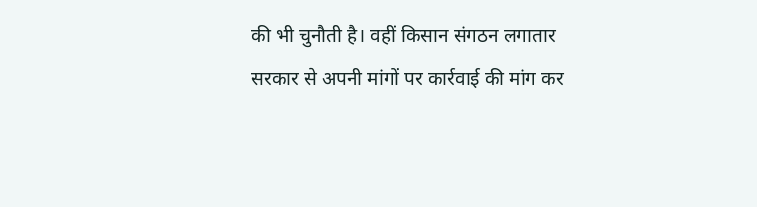की भी चुनौती है। वहीं किसान संगठन लगातार सरकार से अपनी मांगों पर कार्रवाई की मांग कर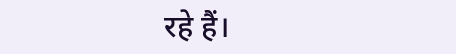रहे हैं।